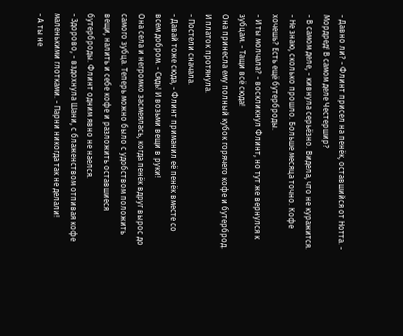- Давно ли? - Флинт присел на пенёк, оставшийся от Нотта. - Мордред! В самом деле Честершир?
- В самом деле, - кивнула серьёзно. Видела, что не куражится. - Не знаю, сколько прошло. Больше месяца точно. Кофе хочешь? Есть ещё бутерброды.
- И ты молчала? - воскликнул Флинт, но тут же вернулся к зубцам. - Тащи всё сюда!
Она принесла ему полный кубок горячего кофе и бутерброд. И платок протянула.
- Постели сначала.
- Давай тоже сюда, - Флинт приманил её пенёк вместе со всем добром. - Сядь! И возьми вещи в руки!
Она села и негромко засмеялась, когда пенёк вдруг вырос до самого зубца. Теперь можно было с удобством положить вещи, налить и себе кофе и разложить оставшиеся бутерброды. Флинт одним явно не наелся.
- Здорово, - вздохнула Шани, с блаженством отпивая кофе маленькими глотками. - Парни никогда так не делали!
- А ты не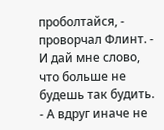проболтайся, - проворчал Флинт. - И дай мне слово, что больше не будешь так будить.
- А вдруг иначе не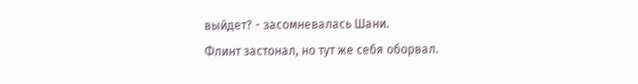выйдет? - засомневалась Шани.
Флинт застонал, но тут же себя оборвал.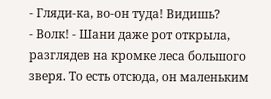- Гляди-ка, во-он туда! Видишь?
- Волк! - Шани даже рот открыла, разглядев на кромке леса большого зверя. То есть отсюда, он маленьким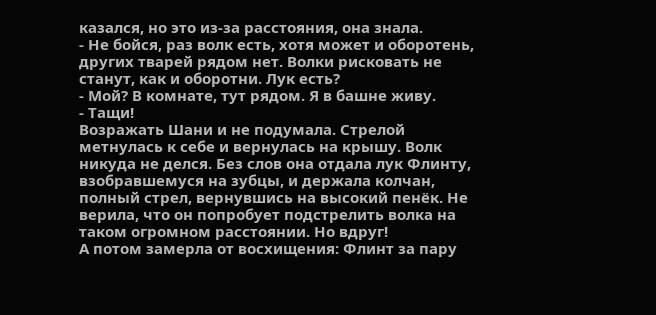казался, но это из-за расстояния, она знала.
- Не бойся, раз волк есть, хотя может и оборотень, других тварей рядом нет. Волки рисковать не станут, как и оборотни. Лук есть?
- Мой? В комнате, тут рядом. Я в башне живу.
- Тащи!
Возражать Шани и не подумала. Стрелой метнулась к себе и вернулась на крышу. Волк никуда не делся. Без слов она отдала лук Флинту, взобравшемуся на зубцы, и держала колчан, полный стрел, вернувшись на высокий пенёк. Не верила, что он попробует подстрелить волка на таком огромном расстоянии. Но вдруг!
А потом замерла от восхищения: Флинт за пару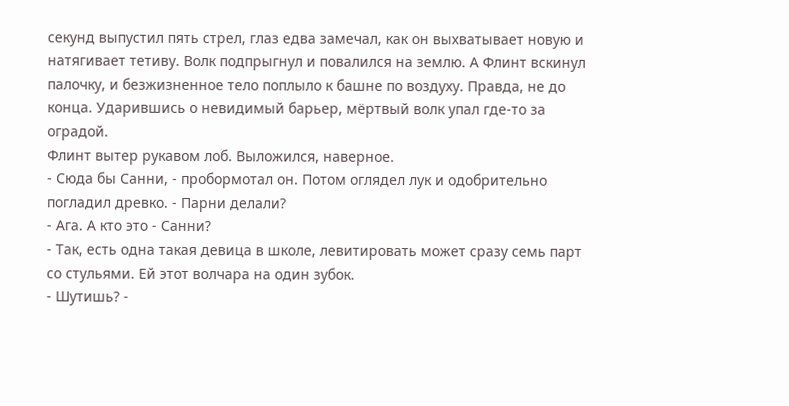секунд выпустил пять стрел, глаз едва замечал, как он выхватывает новую и натягивает тетиву. Волк подпрыгнул и повалился на землю. А Флинт вскинул палочку, и безжизненное тело поплыло к башне по воздуху. Правда, не до конца. Ударившись о невидимый барьер, мёртвый волк упал где-то за оградой.
Флинт вытер рукавом лоб. Выложился, наверное.
- Сюда бы Санни, - пробормотал он. Потом оглядел лук и одобрительно погладил древко. - Парни делали?
- Ага. А кто это - Санни?
- Так, есть одна такая девица в школе, левитировать может сразу семь парт со стульями. Ей этот волчара на один зубок.
- Шутишь? -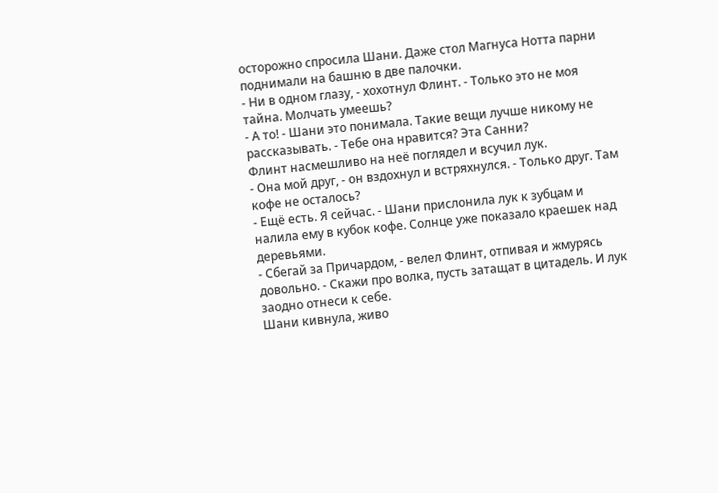осторожно спросила Шани. Даже стол Магнуса Нотта парни поднимали на башню в две палочки.
- Ни в одном глазу, - хохотнул Флинт. - Только это не моя тайна. Молчать умеешь?
- А то! - Шани это понимала. Такие вещи лучше никому не рассказывать. - Тебе она нравится? Эта Санни?
Флинт насмешливо на неё поглядел и всучил лук.
- Она мой друг, - он вздохнул и встряхнулся. - Только друг. Там кофе не осталось?
- Ещё есть. Я сейчас. - Шани прислонила лук к зубцам и налила ему в кубок кофе. Солнце уже показало краешек над деревьями.
- Сбегай за Причардом, - велел Флинт, отпивая и жмурясь довольно. - Скажи про волка, пусть затащат в цитадель. И лук заодно отнеси к себе.
Шани кивнула, живо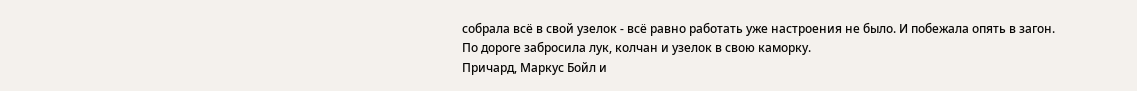собрала всё в свой узелок - всё равно работать уже настроения не было. И побежала опять в загон. По дороге забросила лук, колчан и узелок в свою каморку.
Причард, Маркус Бойл и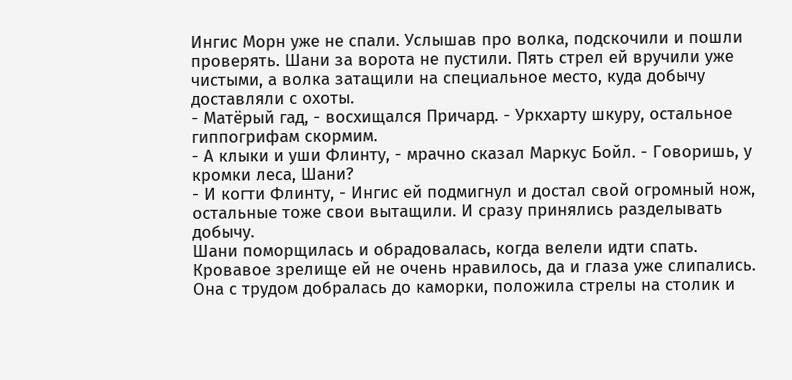Ингис Морн уже не спали. Услышав про волка, подскочили и пошли проверять. Шани за ворота не пустили. Пять стрел ей вручили уже чистыми, а волка затащили на специальное место, куда добычу доставляли с охоты.
- Матёрый гад, - восхищался Причард. - Уркхарту шкуру, остальное гиппогрифам скормим.
- А клыки и уши Флинту, - мрачно сказал Маркус Бойл. - Говоришь, у кромки леса, Шани?
- И когти Флинту, - Ингис ей подмигнул и достал свой огромный нож, остальные тоже свои вытащили. И сразу принялись разделывать добычу.
Шани поморщилась и обрадовалась, когда велели идти спать. Кровавое зрелище ей не очень нравилось, да и глаза уже слипались. Она с трудом добралась до каморки, положила стрелы на столик и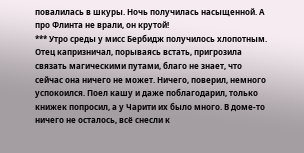повалилась в шкуры. Ночь получилась насыщенной. А про Флинта не врали, он крутой!
*** Утро среды у мисс Бербидж получилось хлопотным. Отец капризничал, порываясь встать, пригрозила связать магическими путами, благо не знает, что сейчас она ничего не может. Ничего, поверил, немного успокоился. Поел кашу и даже поблагодарил, только книжек попросил, а у Чарити их было много. В доме-то ничего не осталось, всё снесли к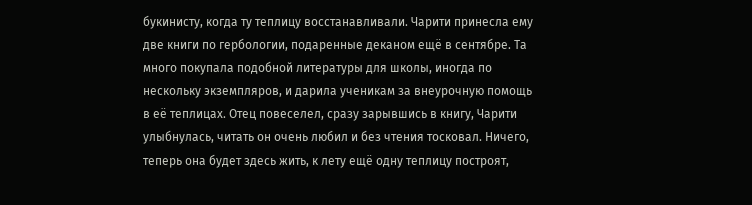букинисту, когда ту теплицу восстанавливали. Чарити принесла ему две книги по гербологии, подаренные деканом ещё в сентябре. Та много покупала подобной литературы для школы, иногда по нескольку экземпляров, и дарила ученикам за внеурочную помощь в её теплицах. Отец повеселел, сразу зарывшись в книгу, Чарити улыбнулась, читать он очень любил и без чтения тосковал. Ничего, теперь она будет здесь жить, к лету ещё одну теплицу построят,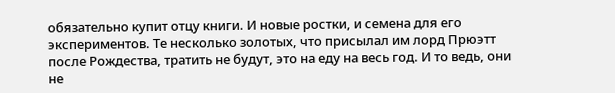обязательно купит отцу книги. И новые ростки, и семена для его экспериментов. Те несколько золотых, что присылал им лорд Прюэтт после Рождества, тратить не будут, это на еду на весь год. И то ведь, они не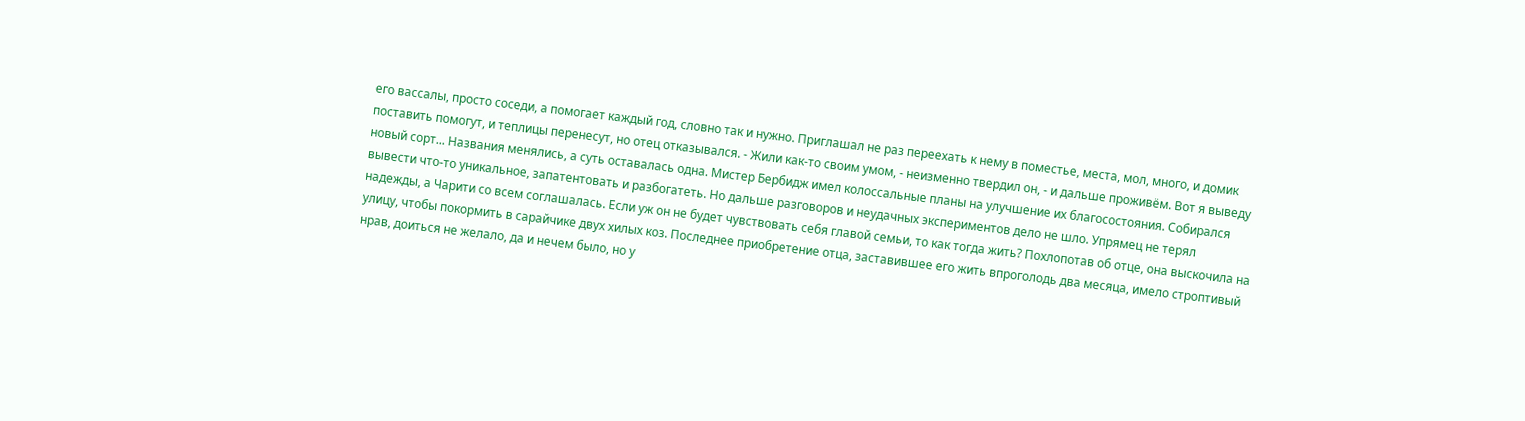его вассалы, просто соседи, а помогает каждый год, словно так и нужно. Приглашал не раз переехать к нему в поместье, места, мол, много, и домик поставить помогут, и теплицы перенесут, но отец отказывался. - Жили как-то своим умом, - неизменно твердил он, - и дальше проживём. Вот я выведу новый сорт... Названия менялись, а суть оставалась одна. Мистер Бербидж имел колоссальные планы на улучшение их благосостояния. Собирался вывести что-то уникальное, запатентовать и разбогатеть. Но дальше разговоров и неудачных экспериментов дело не шло. Упрямец не терял надежды, а Чарити со всем соглашалась. Если уж он не будет чувствовать себя главой семьи, то как тогда жить? Похлопотав об отце, она выскочила на улицу, чтобы покормить в сарайчике двух хилых коз. Последнее приобретение отца, заставившее его жить впроголодь два месяца, имело строптивый нрав, доиться не желало, да и нечем было, но у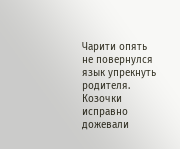Чарити опять не повернулся язык упрекнуть родителя. Козочки исправно дожевали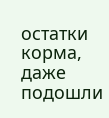остатки корма, даже подошли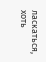ласкаться, хоть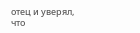отец и уверял, что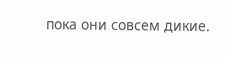пока они совсем дикие.